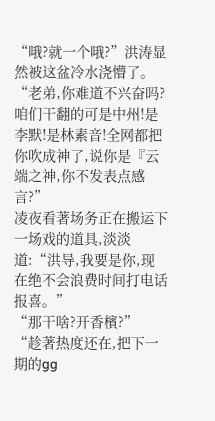“哦?就一个哦?”洪涛显然被这盆冷水浇懵了。
“老弟,你难道不兴奋吗?咱们干翻的可是中州!是李默!是林素音!全网都把你吹成神了,说你是『云端之神,你不发表点感言?”
凌夜看著场务正在搬运下一场戏的道具,淡淡道:“洪导,我要是你,现在绝不会浪费时间打电话报喜。”
“那干啥?开香檳?”
“趁著热度还在,把下一期的gg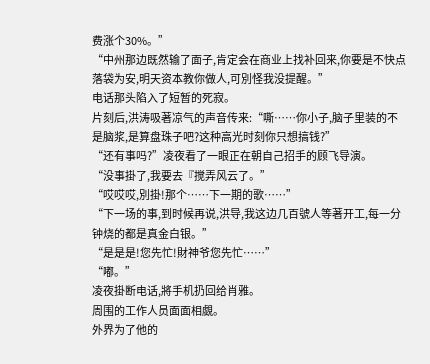费涨个30%。”
“中州那边既然输了面子,肯定会在商业上找补回来,你要是不快点落袋为安,明天资本教你做人,可別怪我没提醒。”
电话那头陷入了短暂的死寂。
片刻后,洪涛吸著凉气的声音传来:“嘶……你小子,脑子里装的不是脑浆,是算盘珠子吧?这种高光时刻你只想搞钱?”
“还有事吗?”凌夜看了一眼正在朝自己招手的顾飞导演。
“没事掛了,我要去『搅弄风云了。”
“哎哎哎,別掛!那个……下一期的歌……”
“下一场的事,到时候再说,洪导,我这边几百號人等著开工,每一分钟烧的都是真金白银。”
“是是是!您先忙!財神爷您先忙……”
“嘟。”
凌夜掛断电话,將手机扔回给肖雅。
周围的工作人员面面相覷。
外界为了他的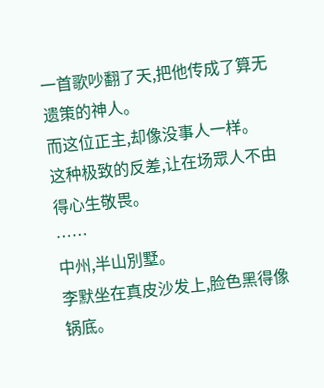一首歌吵翻了天,把他传成了算无遗策的神人。
而这位正主,却像没事人一样。
这种极致的反差,让在场眾人不由得心生敬畏。
……
中州,半山別墅。
李默坐在真皮沙发上,脸色黑得像锅底。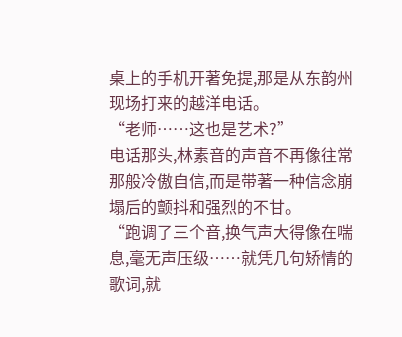桌上的手机开著免提,那是从东韵州现场打来的越洋电话。
“老师……这也是艺术?”
电话那头,林素音的声音不再像往常那般冷傲自信,而是带著一种信念崩塌后的颤抖和强烈的不甘。
“跑调了三个音,换气声大得像在喘息,毫无声压级……就凭几句矫情的歌词,就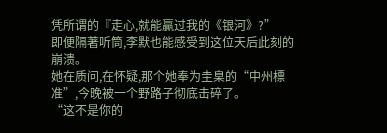凭所谓的『走心,就能贏过我的《银河》?”
即便隔著听筒,李默也能感受到这位天后此刻的崩溃。
她在质问,在怀疑,那个她奉为圭臬的“中州標准”,今晚被一个野路子彻底击碎了。
“这不是你的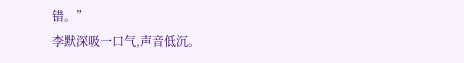错。”
李默深吸一口气,声音低沉。